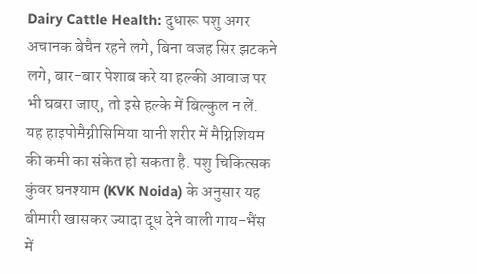Dairy Cattle Health: दुधारू पशु अगर अचानक बेचैन रहने लगे, बिना वजह सिर झटकने लगे, बार-बार पेशाब करे या हल्की आवाज पर भी घबरा जाए, तो इसे हल्के में बिल्कुल न लें. यह हाइपोमैग्नीसिमिया यानी शरीर में मैग्निशियम की कमी का संकेत हो सकता है. पशु चिकित्सक कुंवर घनश्याम (KVK Noida) के अनुसार यह बीमारी खासकर ज्यादा दूध देने वाली गाय-भैंस में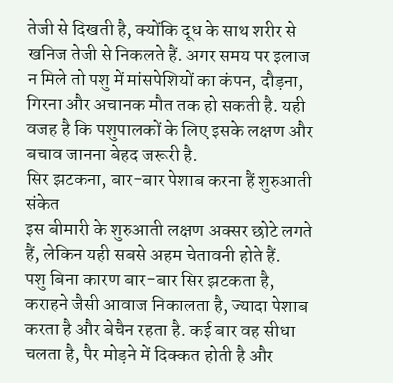तेजी से दिखती है, क्योंकि दूध के साथ शरीर से खनिज तेजी से निकलते हैं. अगर समय पर इलाज न मिले तो पशु में मांसपेशियों का कंपन, दौड़ना, गिरना और अचानक मौत तक हो सकती है. यही वजह है कि पशुपालकों के लिए इसके लक्षण और बचाव जानना बेहद जरूरी है.
सिर झटकना, बार-बार पेशाब करना हैं शुरुआती संकेत
इस बीमारी के शुरुआती लक्षण अक्सर छोटे लगते हैं, लेकिन यही सबसे अहम चेतावनी होते हैं.
पशु बिना कारण बार-बार सिर झटकता है, कराहने जैसी आवाज निकालता है, ज्यादा पेशाब करता है और बेचैन रहता है. कई बार वह सीधा चलता है, पैर मोड़ने में दिक्कत होती है और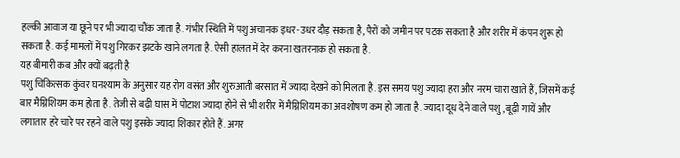हल्की आवाज या छूने पर भी ज्यादा चौंक जाता है. गंभीर स्थिति में पशु अचानक इधर-उधर दौड़ सकता है, पैरों को जमीन पर पटक सकता है और शरीर में कंपन शुरू हो सकता है. कई मामलों में पशु गिरकर झटके खाने लगता है. ऐसी हालत में देर करना खतरनाक हो सकता है.
यह बीमारी कब और क्यों बढ़ती है
पशु चिकित्सक कुंवर घनश्याम के अनुसार यह रोग वसंत और शुरुआती बरसात में ज्यादा देखने को मिलता है. इस समय पशु ज्यादा हरा और नरम चारा खाते हैं, जिसमें कई बार मैग्निशियम कम होता है. तेजी से बढ़ी घास में पोटाश ज्यादा होने से भी शरीर में मैग्निशियम का अवशोषण कम हो जाता है. ज्यादा दूध देने वाले पशु, बूढ़ी गायें और लगातार हरे चारे पर रहने वाले पशु इसके ज्यादा शिकार होते हैं. अगर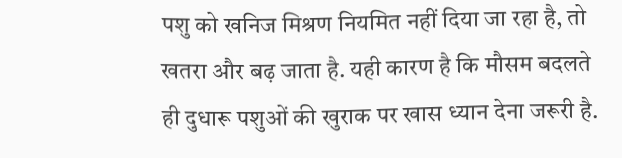पशु को खनिज मिश्रण नियमित नहीं दिया जा रहा है, तो खतरा और बढ़ जाता है. यही कारण है कि मौसम बदलते ही दुधारू पशुओं की खुराक पर खास ध्यान देना जरूरी है.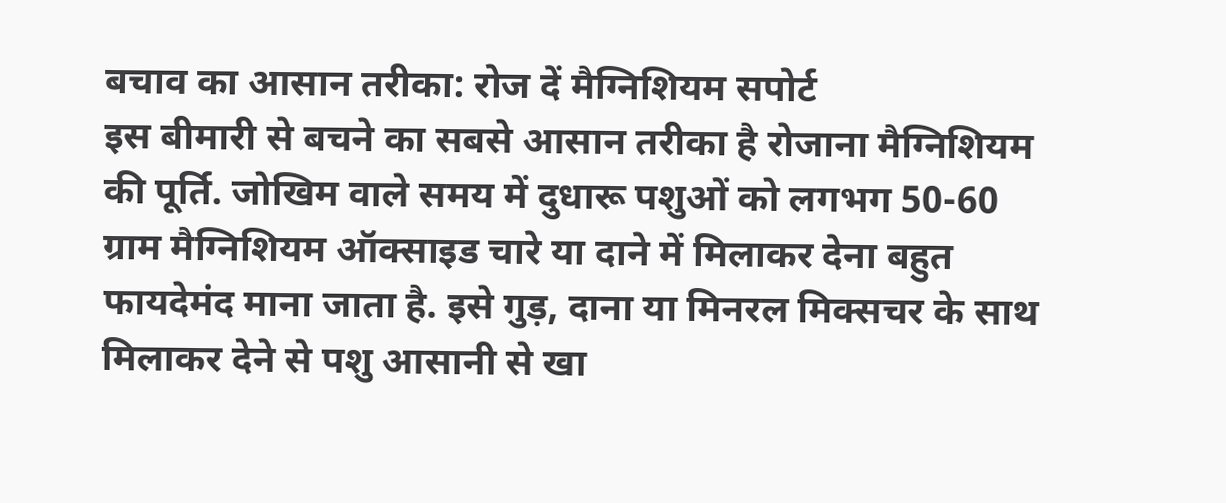बचाव का आसान तरीका: रोज दें मैग्निशियम सपोर्ट
इस बीमारी से बचने का सबसे आसान तरीका है रोजाना मैग्निशियम की पूर्ति. जोखिम वाले समय में दुधारू पशुओं को लगभग 50-60 ग्राम मैग्निशियम ऑक्साइड चारे या दाने में मिलाकर देना बहुत फायदेमंद माना जाता है. इसे गुड़, दाना या मिनरल मिक्सचर के साथ मिलाकर देने से पशु आसानी से खा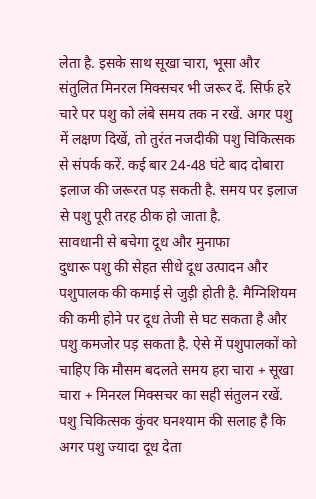लेता है. इसके साथ सूखा चारा, भूसा और संतुलित मिनरल मिक्सचर भी जरूर दें. सिर्फ हरे चारे पर पशु को लंबे समय तक न रखें. अगर पशु में लक्षण दिखें, तो तुरंत नजदीकी पशु चिकित्सक से संपर्क करें. कई बार 24-48 घंटे बाद दोबारा इलाज की जरूरत पड़ सकती है. समय पर इलाज से पशु पूरी तरह ठीक हो जाता है.
सावधानी से बचेगा दूध और मुनाफा
दुधारू पशु की सेहत सीधे दूध उत्पादन और पशुपालक की कमाई से जुड़ी होती है. मैग्निशियम की कमी होने पर दूध तेजी से घट सकता है और पशु कमजोर पड़ सकता है. ऐसे में पशुपालकों को चाहिए कि मौसम बदलते समय हरा चारा + सूखा चारा + मिनरल मिक्सचर का सही संतुलन रखें. पशु चिकित्सक कुंवर घनश्याम की सलाह है कि अगर पशु ज्यादा दूध देता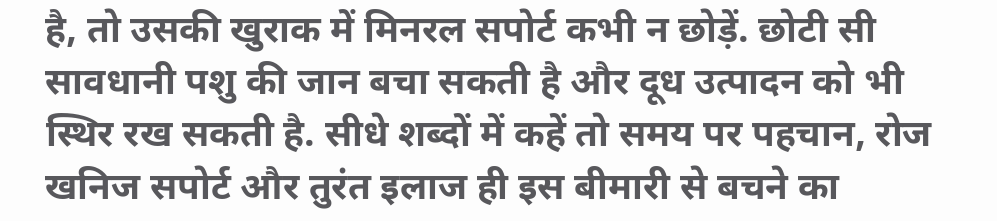है, तो उसकी खुराक में मिनरल सपोर्ट कभी न छोड़ें. छोटी सी सावधानी पशु की जान बचा सकती है और दूध उत्पादन को भी स्थिर रख सकती है. सीधे शब्दों में कहें तो समय पर पहचान, रोज खनिज सपोर्ट और तुरंत इलाज ही इस बीमारी से बचने का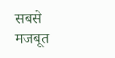सबसे मजबूत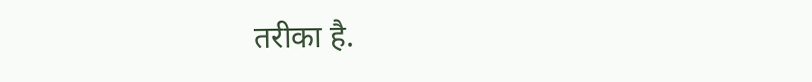तरीका है.